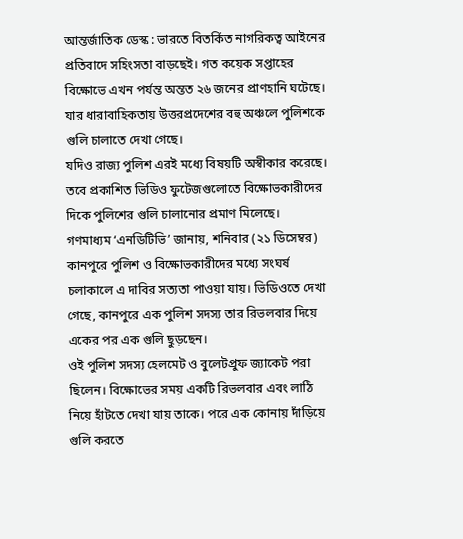আন্তর্জাতিক ডেস্ক : ভারতে বিতর্কিত নাগরিকত্ব আইনের প্রতিবাদে সহিংসতা বাড়ছেই। গত কয়েক সপ্তাহের বিক্ষোভে এখন পর্যন্ত অন্তত ২৬ জনের প্রাণহানি ঘটেছে। যার ধারাবাহিকতায় উত্তরপ্রদেশের বহু অঞ্চলে পুলিশকে গুলি চালাতে দেখা গেছে।
যদিও রাজ্য পুলিশ এরই মধ্যে বিষয়টি অস্বীকার করেছে। তবে প্রকাশিত ভিডিও ফুটেজগুলোতে বিক্ষোভকারীদের দিকে পুলিশের গুলি চালানোর প্রমাণ মিলেছে।
গণমাধ্যম ‘এনডিটিভি’ জানায়, শনিবার (২১ ডিসেম্বর) কানপুরে পুলিশ ও বিক্ষোভকারীদের মধ্যে সংঘর্ষ চলাকালে এ দাবির সত্যতা পাওয়া যায়। ভিডিওতে দেখা গেছে, কানপুরে এক পুলিশ সদস্য তার রিভলবার দিয়ে একের পর এক গুলি ছুড়ছেন।
ওই পুলিশ সদস্য হেলমেট ও বুলেটপ্রুফ জ্যাকেট পরা ছিলেন। বিক্ষোভের সময় একটি রিভলবার এবং লাঠি নিয়ে হাঁটতে দেখা যায় তাকে। পরে এক কোনায় দাঁড়িয়ে গুলি করতে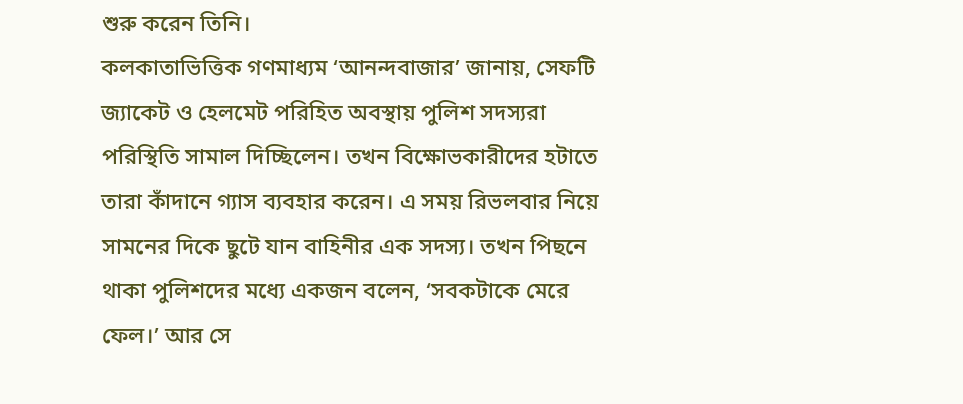শুরু করেন তিনি।
কলকাতাভিত্তিক গণমাধ্যম ‘আনন্দবাজার’ জানায়, সেফটি জ্যাকেট ও হেলমেট পরিহিত অবস্থায় পুলিশ সদস্যরা পরিস্থিতি সামাল দিচ্ছিলেন। তখন বিক্ষোভকারীদের হটাতে তারা কাঁদানে গ্যাস ব্যবহার করেন। এ সময় রিভলবার নিয়ে সামনের দিকে ছুটে যান বাহিনীর এক সদস্য। তখন পিছনে থাকা পুলিশদের মধ্যে একজন বলেন, ‘সবকটাকে মেরে ফেল।’ আর সে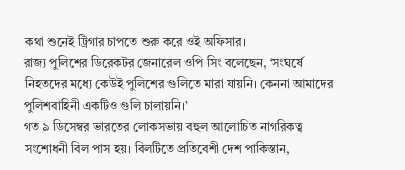কথা শুনেই ট্রিগার চাপতে শুরু করে ওই অফিসার।
রাজ্য পুলিশের ডিরেকটর জেনারেল ওপি সিং বলেছেন, ‘সংঘর্ষে নিহতদের মধ্যে কেউই পুলিশের গুলিতে মারা যায়নি। কেননা আমাদের পুলিশবাহিনী একটিও গুলি চালায়নি।’
গত ৯ ডিসেম্বর ভারতের লোকসভায় বহুল আলোচিত নাগরিকত্ব সংশোধনী বিল পাস হয়। বিলটিতে প্রতিবেশী দেশ পাকিস্তান,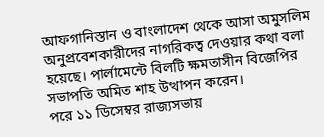আফগানিস্তান ও বাংলাদেশ থেকে আসা অমুসলিম অনুপ্রবেশকারীদের নাগরিকত্ব দেওয়ার কথা বলা হয়েছে। পার্লামেন্টে বিলটি ক্ষমতাসীন বিজেপির সভাপতি অমিত শাহ উত্থাপন করেন।
পরে ১১ ডিসেম্বর রাজ্যসভায়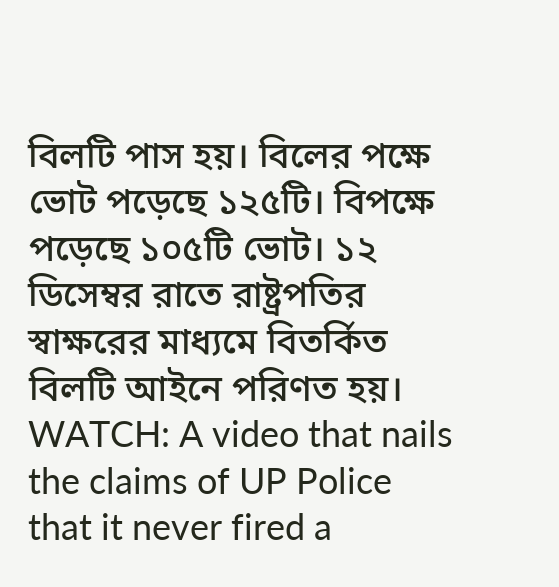বিলটি পাস হয়। বিলের পক্ষে ভোট পড়েছে ১২৫টি। বিপক্ষে পড়েছে ১০৫টি ভোট। ১২ ডিসেম্বর রাতে রাষ্ট্রপতির স্বাক্ষরের মাধ্যমে বিতর্কিত বিলটি আইনে পরিণত হয়।
WATCH: A video that nails the claims of UP Police that it never fired a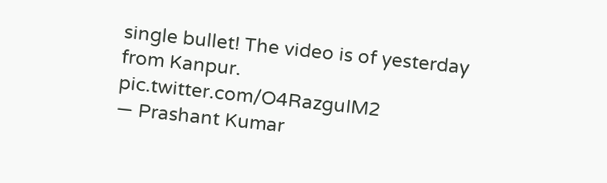single bullet! The video is of yesterday from Kanpur. pic.twitter.com/O4RazguIM2
— Prashant Kumar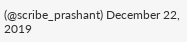(@scribe_prashant) December 22, 2019